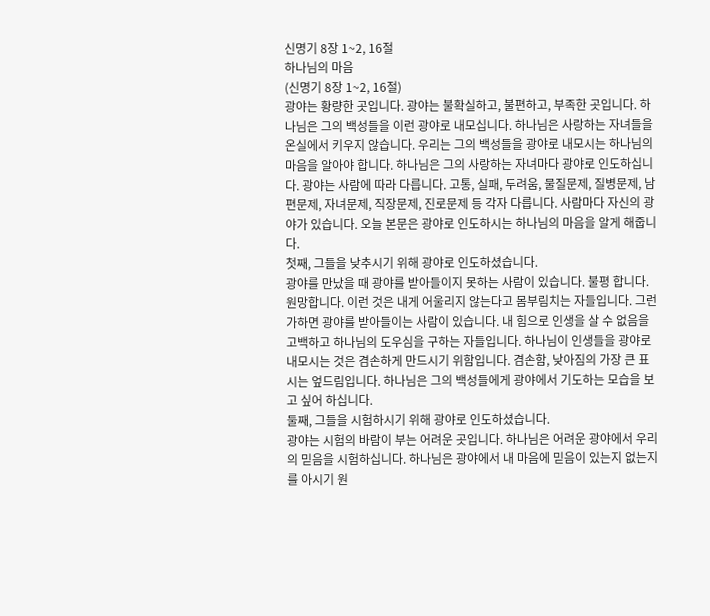신명기 8장 1~2, 16절
하나님의 마음
(신명기 8장 1~2, 16절)
광야는 황량한 곳입니다. 광야는 불확실하고, 불편하고, 부족한 곳입니다. 하나님은 그의 백성들을 이런 광야로 내모십니다. 하나님은 사랑하는 자녀들을 온실에서 키우지 않습니다. 우리는 그의 백성들을 광야로 내모시는 하나님의 마음을 알아야 합니다. 하나님은 그의 사랑하는 자녀마다 광야로 인도하십니다. 광야는 사람에 따라 다릅니다. 고통, 실패, 두려움, 물질문제, 질병문제, 남편문제, 자녀문제, 직장문제, 진로문제 등 각자 다릅니다. 사람마다 자신의 광야가 있습니다. 오늘 본문은 광야로 인도하시는 하나님의 마음을 알게 해줍니다.
첫째, 그들을 낮추시기 위해 광야로 인도하셨습니다.
광야를 만났을 때 광야를 받아들이지 못하는 사람이 있습니다. 불평 합니다. 원망합니다. 이런 것은 내게 어울리지 않는다고 몸부림치는 자들입니다. 그런가하면 광야를 받아들이는 사람이 있습니다. 내 힘으로 인생을 살 수 없음을 고백하고 하나님의 도우심을 구하는 자들입니다. 하나님이 인생들을 광야로 내모시는 것은 겸손하게 만드시기 위함입니다. 겸손함, 낮아짐의 가장 큰 표시는 엎드림입니다. 하나님은 그의 백성들에게 광야에서 기도하는 모습을 보고 싶어 하십니다.
둘째, 그들을 시험하시기 위해 광야로 인도하셨습니다.
광야는 시험의 바람이 부는 어려운 곳입니다. 하나님은 어려운 광야에서 우리의 믿음을 시험하십니다. 하나님은 광야에서 내 마음에 믿음이 있는지 없는지를 아시기 원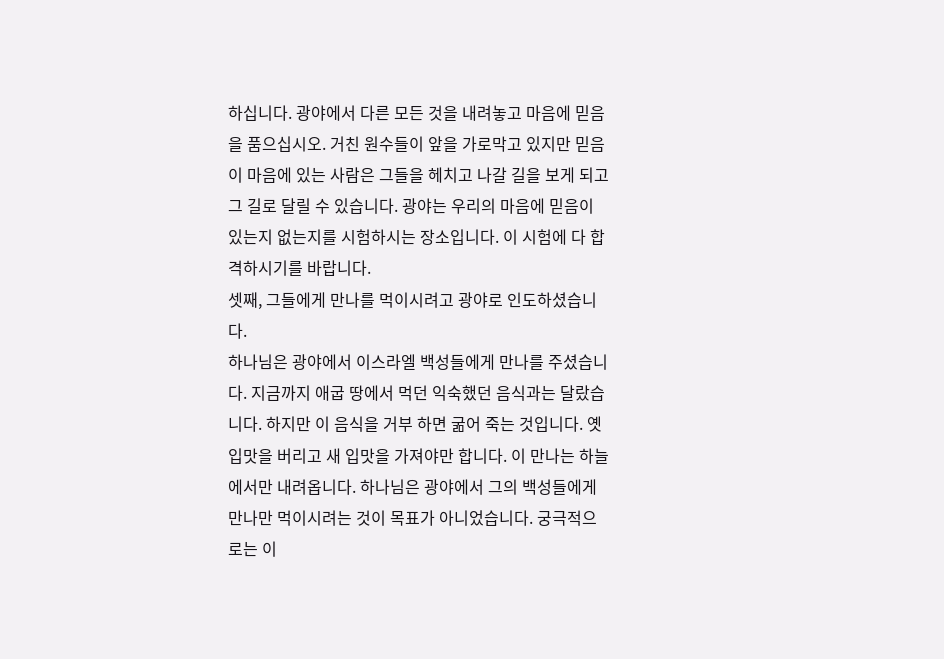하십니다. 광야에서 다른 모든 것을 내려놓고 마음에 믿음을 품으십시오. 거친 원수들이 앞을 가로막고 있지만 믿음이 마음에 있는 사람은 그들을 헤치고 나갈 길을 보게 되고 그 길로 달릴 수 있습니다. 광야는 우리의 마음에 믿음이 있는지 없는지를 시험하시는 장소입니다. 이 시험에 다 합격하시기를 바랍니다.
셋째, 그들에게 만나를 먹이시려고 광야로 인도하셨습니다.
하나님은 광야에서 이스라엘 백성들에게 만나를 주셨습니다. 지금까지 애굽 땅에서 먹던 익숙했던 음식과는 달랐습니다. 하지만 이 음식을 거부 하면 굶어 죽는 것입니다. 옛 입맛을 버리고 새 입맛을 가져야만 합니다. 이 만나는 하늘에서만 내려옵니다. 하나님은 광야에서 그의 백성들에게 만나만 먹이시려는 것이 목표가 아니었습니다. 궁극적으로는 이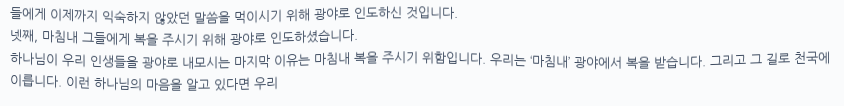들에게 이제까지 익숙하지 않았던 말씀을 먹이시기 위해 광야로 인도하신 것입니다.
넷째, 마침내 그들에게 복을 주시기 위해 광야로 인도하셨습니다.
하나님이 우리 인생들을 광야로 내모시는 마지막 이유는 마침내 복을 주시기 위함입니다. 우리는 ‘마침내’ 광야에서 복을 받습니다. 그리고 그 길로 천국에 이릅니다. 이런 하나님의 마음을 알고 있다면 우리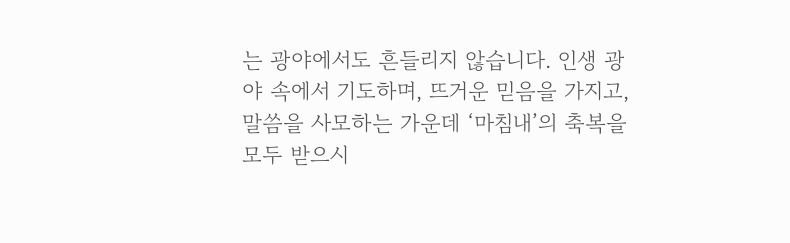는 광야에서도 흔들리지 않습니다. 인생 광야 속에서 기도하며, 뜨거운 믿음을 가지고, 말씀을 사모하는 가운데 ‘마침내’의 축복을 모두 받으시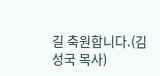길 축원합니다.(김성국 목사)